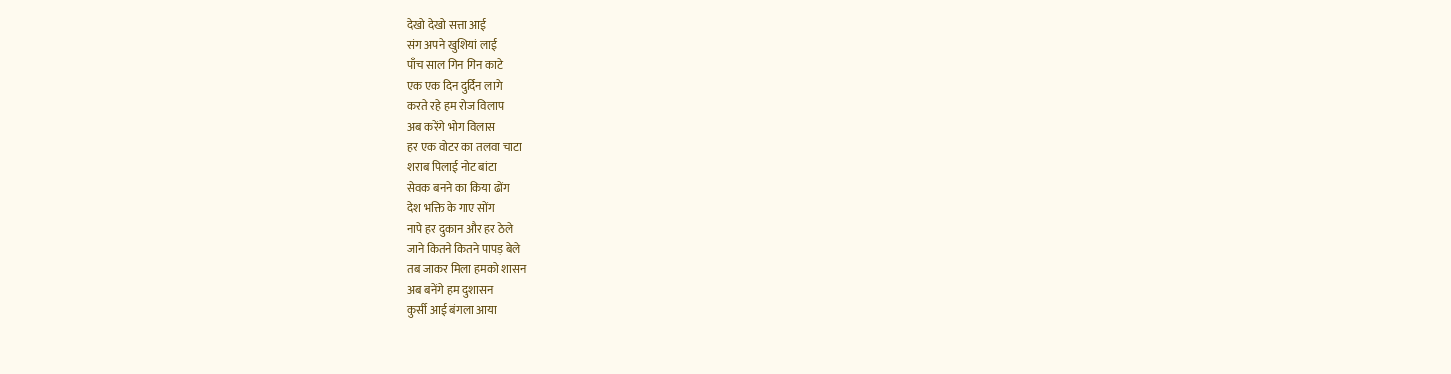देखो देखो सत्ता आई
संग अपने खुशियां लाई
पाँच साल गिन गिन काटे
एक एक दिन दुर्दिन लागे
करते रहे हम रोज विलाप
अब करेंगे भोग विलास
हर एक वोटर का तलवा चाटा
शराब पिलाई नोट बांटा
सेवक बनने का किया ढोंग
देश भक्ति के गाए सोंग
नापे हर दुकान और हर ठेले
जाने कितने कितने पापड़ बेले
तब जाकर मिला हमको शासन
अब बनेंगे हम दुशासन
कुर्सी आई बंगला आया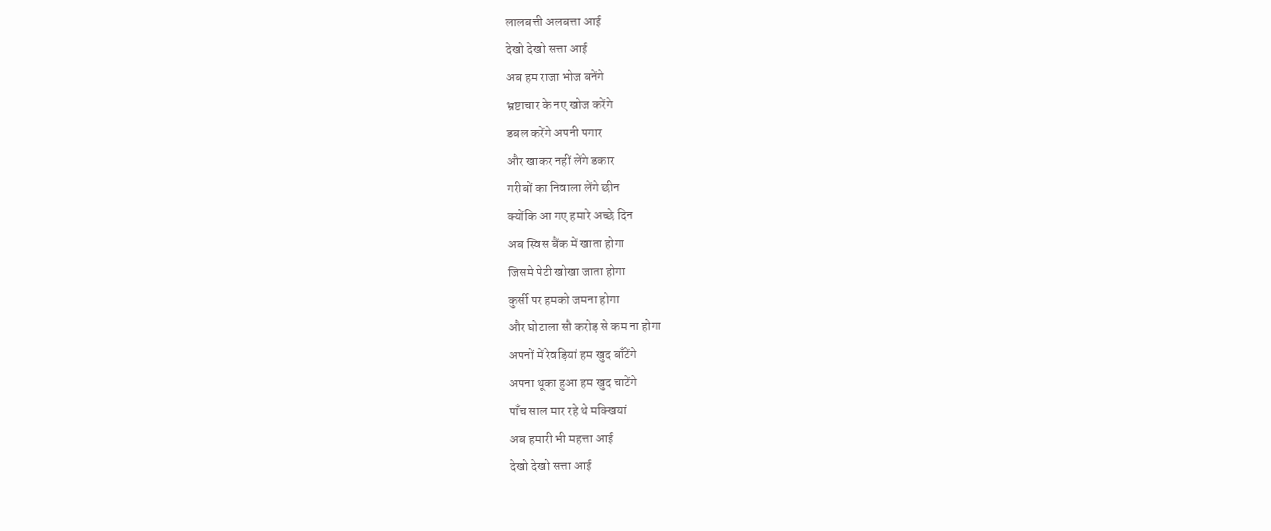लालबत्ती अलबत्ता आई
देखो देखो सत्ता आई
अब हम राजा भोज बनेंगे
भ्रष्टाचार के नए खोज करेंगे
डबल करेंगे अपनी पगार
और खाकर नहीं लेंगे डकार
गरीबों का निवाला लेंगे छीन
क्योंकि आ गए हमारे अच्छे दिन
अब स्विस बैंक में खाता होगा
जिसमे पेटी खोखा जाता होगा
कुर्सी पर हमको जमना होगा
और घोटाला सौ करोड़ से कम ना होगा
अपनों में रेवड़ियां हम खुद बाँटेंगे
अपना थूका हुआ हम खुद चाटेंगे
पाँच साल मार रहे थे मक्खियां
अब हमारी भी महत्ता आई
देखो देखो सत्ता आई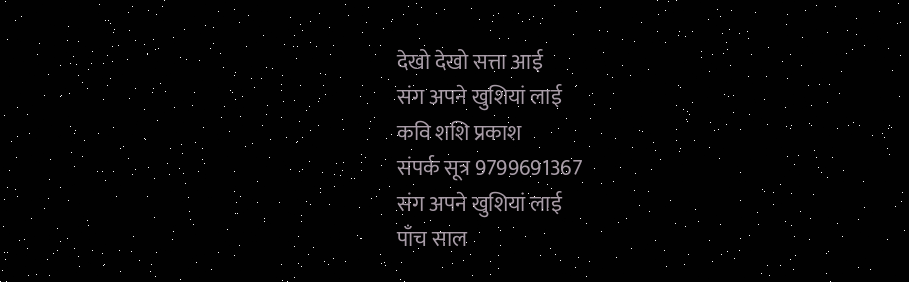देखो देखो सत्ता आई
संग अपने खुशियां लाई
कवि शशि प्रकाश
संपर्क सूत्र 9799691367
संग अपने खुशियां लाई
पाँच साल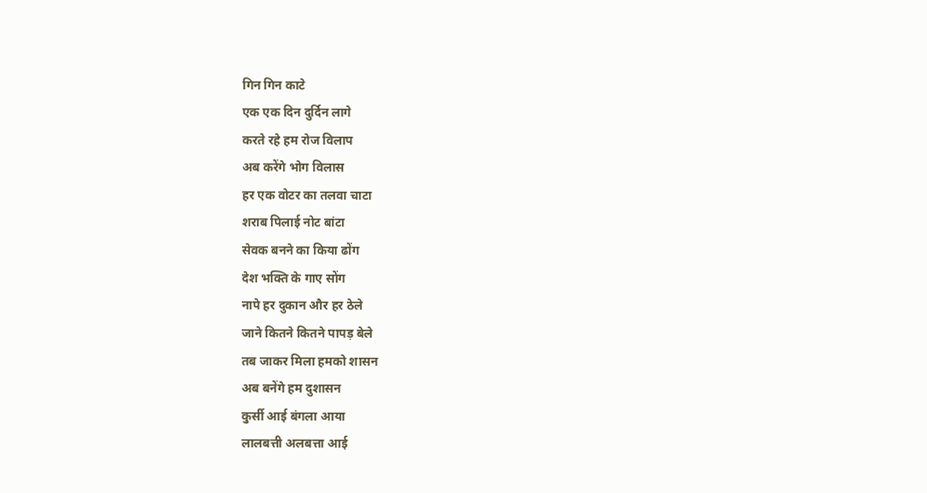गिन गिन काटे
एक एक दिन दुर्दिन लागे
करते रहे हम रोज विलाप
अब करेंगे भोग विलास
हर एक वोटर का तलवा चाटा
शराब पिलाई नोट बांटा
सेवक बनने का किया ढोंग
देश भक्ति के गाए सोंग
नापे हर दुकान और हर ठेले
जाने कितने कितने पापड़ बेले
तब जाकर मिला हमको शासन
अब बनेंगे हम दुशासन
कुर्सी आई बंगला आया
लालबत्ती अलबत्ता आई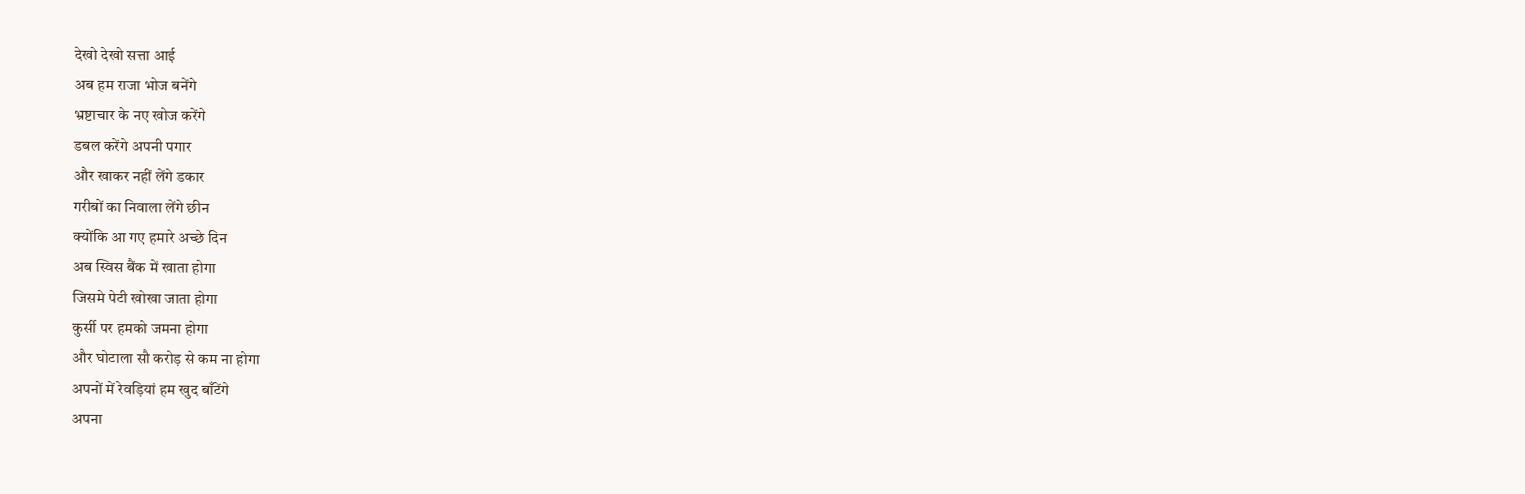देखो देखो सत्ता आई
अब हम राजा भोज बनेंगे
भ्रष्टाचार के नए खोज करेंगे
डबल करेंगे अपनी पगार
और खाकर नहीं लेंगे डकार
गरीबों का निवाला लेंगे छीन
क्योंकि आ गए हमारे अच्छे दिन
अब स्विस बैंक में खाता होगा
जिसमे पेटी खोखा जाता होगा
कुर्सी पर हमको जमना होगा
और घोटाला सौ करोड़ से कम ना होगा
अपनों में रेवड़ियां हम खुद बाँटेंगे
अपना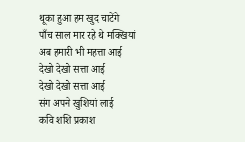थूका हुआ हम खुद चाटेंगे
पाँच साल मार रहे थे मक्खियां
अब हमारी भी महत्ता आई
देखो देखो सत्ता आई
देखो देखो सत्ता आई
संग अपने खुशियां लाई
कवि शशि प्रकाश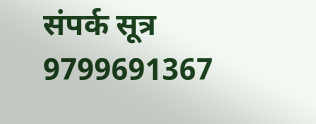संपर्क सूत्र 9799691367